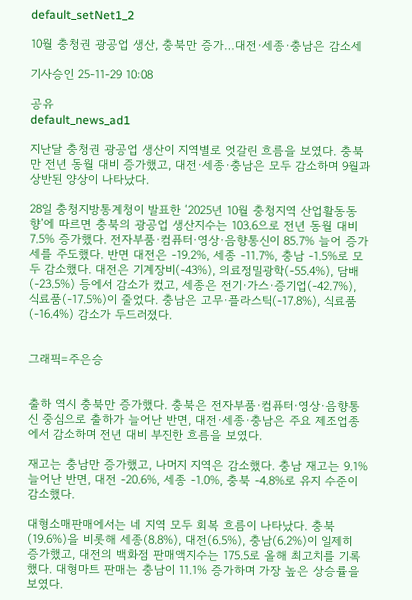default_setNet1_2

10월 충청권 광공업 생산, 충북만 증가…대전·세종·충남은 감소세

기사승인 25-11-29 10:08

공유
default_news_ad1

지난달 충청권 광공업 생산이 지역별로 엇갈린 흐름을 보였다. 충북만 전년 동월 대비 증가했고, 대전·세종·충남은 모두 감소하며 9월과 상반된 양상이 나타났다.

28일 충청지방통계청이 발표한 ‘2025년 10월 충청지역 산업활동동향’에 따르면 충북의 광공업 생산지수는 103.6으로 전년 동월 대비 7.5% 증가했다. 전자부품·컴퓨터·영상·음향통신이 85.7% 늘어 증가세를 주도했다. 반면 대전은 -19.2%, 세종 -11.7%, 충남 -1.5%로 모두 감소했다. 대전은 기계장비(-43%), 의료정밀광학(-55.4%), 담배(-23.5%) 등에서 감소가 컸고, 세종은 전기·가스·증기업(-42.7%), 식료품(-17.5%)이 줄었다. 충남은 고무·플라스틱(-17.8%), 식료품(-16.4%) 감소가 두드러졌다.


그래픽=주은승


출하 역시 충북만 증가했다. 충북은 전자부품·컴퓨터·영상·음향통신 중심으로 출하가 늘어난 반면, 대전·세종·충남은 주요 제조업종에서 감소하며 전년 대비 부진한 흐름을 보였다.

재고는 충남만 증가했고, 나머지 지역은 감소했다. 충남 재고는 9.1% 늘어난 반면, 대전 -20.6%, 세종 -1.0%, 충북 -4.8%로 유지 수준이 감소했다.

대형소매판매에서는 네 지역 모두 회복 흐름이 나타났다. 충북(19.6%)을 비롯해 세종(8.8%), 대전(6.5%), 충남(6.2%)이 일제히 증가했고, 대전의 백화점 판매액지수는 175.5로 올해 최고치를 기록했다. 대형마트 판매는 충남이 11.1% 증가하며 가장 높은 상승률을 보였다.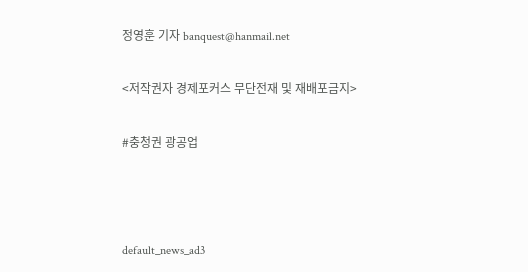정영훈 기자 banquest@hanmail.net

<저작권자 경제포커스 무단전재 및 재배포금지>

#충청권 광공업



default_news_ad3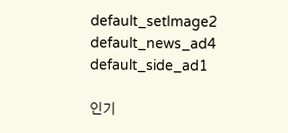default_setImage2
default_news_ad4
default_side_ad1

인기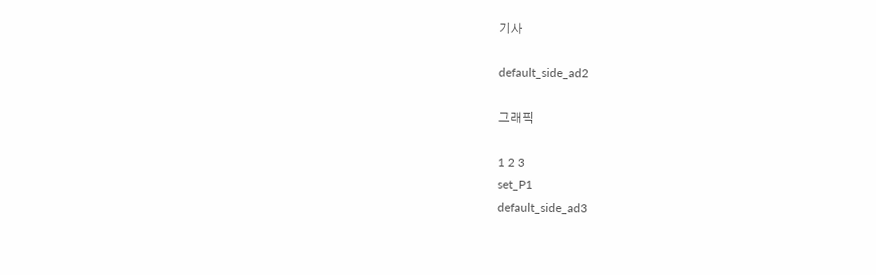기사

default_side_ad2

그래픽

1 2 3
set_P1
default_side_ad3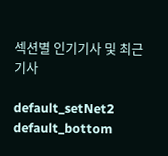섹션별 인기기사 및 최근기사

default_setNet2
default_bottom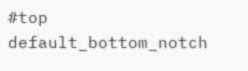#top
default_bottom_notch